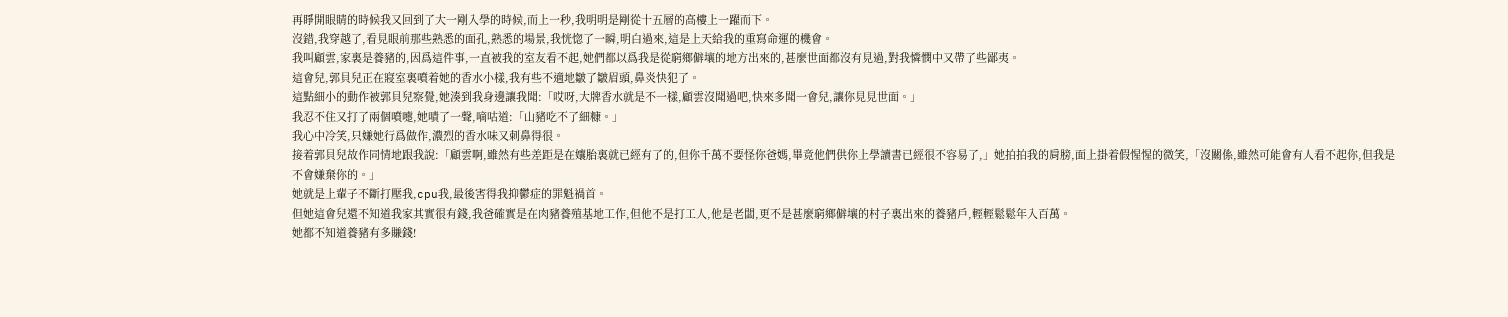再睜開眼睛的時候我又回到了大一剛入學的時候,而上一秒,我明明是剛從十五層的高樓上一躍而下。
沒錯,我穿越了,看見眼前那些熟悉的面孔,熟悉的場景,我恍惚了一瞬,明白過來,這是上天給我的重寫命運的機會。
我叫顧雲,家裏是養豬的,因爲這件事,一直被我的室友看不起,她們都以爲我是從窮鄉僻壤的地方出來的,甚麼世面都沒有見過,對我憐憫中又帶了些鄙夷。
這會兒,郭貝兒正在寢室裏噴着她的香水小樣,我有些不適地皺了皺眉頭,鼻炎快犯了。
這點細小的動作被郭貝兒察覺,她湊到我身邊讓我聞:「哎呀,大牌香水就是不一樣,顧雲沒聞過吧,快來多聞一會兒,讓你見見世面。」
我忍不住又打了兩個噴嚏,她嘖了一聲,嘀咕道:「山豬吃不了細糠。」
我心中冷笑,只嫌她行爲做作,濃烈的香水味又刺鼻得很。
接着郭貝兒故作同情地跟我說:「顧雲啊,雖然有些差距是在孃胎裏就已經有了的,但你千萬不要怪你爸媽,畢竟他們供你上學讀書已經很不容易了,」她拍拍我的肩膀,面上掛着假惺惺的微笑,「沒關係,雖然可能會有人看不起你,但我是不會嫌棄你的。」
她就是上輩子不斷打壓我,cpu我,最後害得我抑鬱症的罪魁禍首。
但她這會兒還不知道我家其實很有錢,我爸確實是在肉豬養殖基地工作,但他不是打工人,他是老闆,更不是甚麼窮鄉僻壤的村子裏出來的養豬戶,輕輕鬆鬆年入百萬。
她都不知道養豬有多賺錢!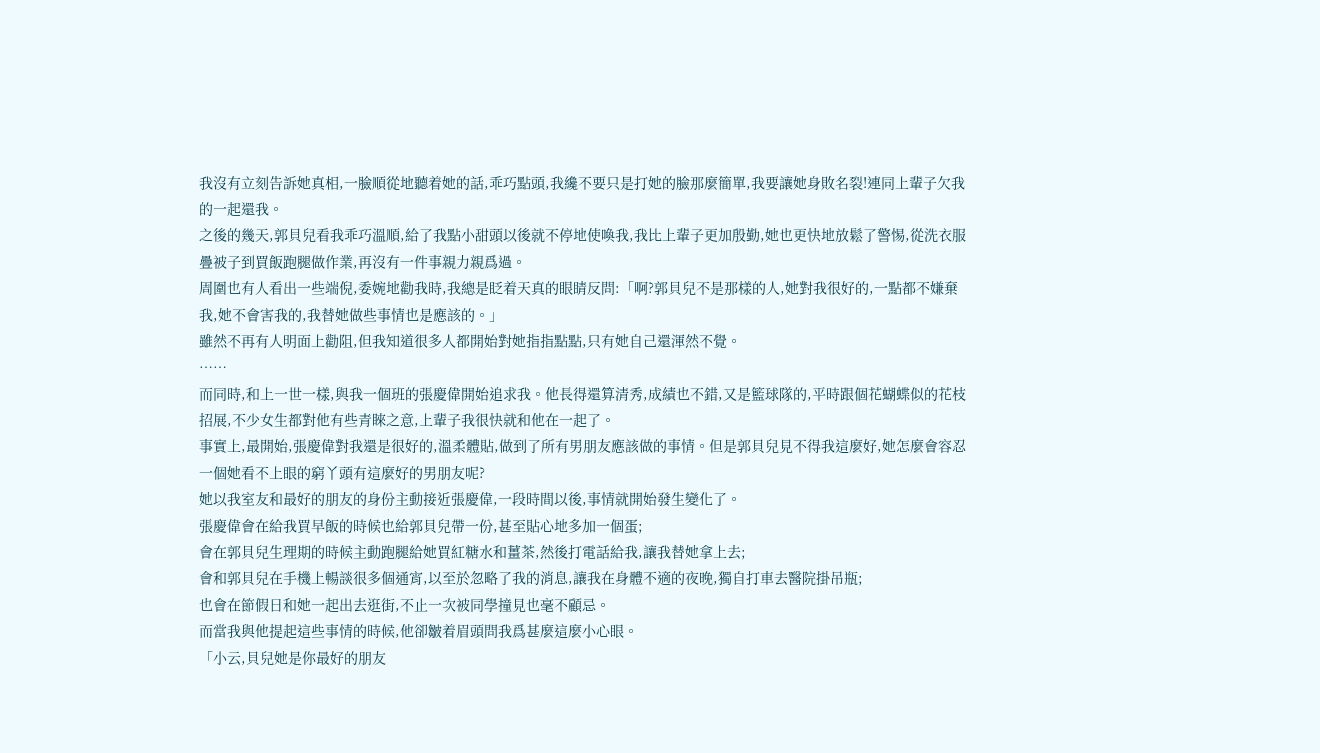我沒有立刻告訴她真相,一臉順從地聽着她的話,乖巧點頭,我纔不要只是打她的臉那麼簡單,我要讓她身敗名裂!連同上輩子欠我的一起還我。
之後的幾天,郭貝兒看我乖巧溫順,給了我點小甜頭以後就不停地使喚我,我比上輩子更加殷勤,她也更快地放鬆了警惕,從洗衣服疊被子到買飯跑腿做作業,再沒有一件事親力親爲過。
周圍也有人看出一些端倪,委婉地勸我時,我總是眨着天真的眼睛反問:「啊?郭貝兒不是那樣的人,她對我很好的,一點都不嫌棄我,她不會害我的,我替她做些事情也是應該的。」
雖然不再有人明面上勸阻,但我知道很多人都開始對她指指點點,只有她自己還渾然不覺。
……
而同時,和上一世一樣,與我一個班的張慶偉開始追求我。他長得還算清秀,成績也不錯,又是籃球隊的,平時跟個花蝴蝶似的花枝招展,不少女生都對他有些青睞之意,上輩子我很快就和他在一起了。
事實上,最開始,張慶偉對我還是很好的,溫柔體貼,做到了所有男朋友應該做的事情。但是郭貝兒見不得我這麼好,她怎麼會容忍一個她看不上眼的窮丫頭有這麼好的男朋友呢?
她以我室友和最好的朋友的身份主動接近張慶偉,一段時間以後,事情就開始發生變化了。
張慶偉會在給我買早飯的時候也給郭貝兒帶一份,甚至貼心地多加一個蛋;
會在郭貝兒生理期的時候主動跑腿給她買紅糖水和薑茶,然後打電話給我,讓我替她拿上去;
會和郭貝兒在手機上暢談很多個通宵,以至於忽略了我的消息,讓我在身體不適的夜晚,獨自打車去醫院掛吊瓶;
也會在節假日和她一起出去逛街,不止一次被同學撞見也毫不顧忌。
而當我與他提起這些事情的時候,他卻皺着眉頭問我爲甚麼這麼小心眼。
「小云,貝兒她是你最好的朋友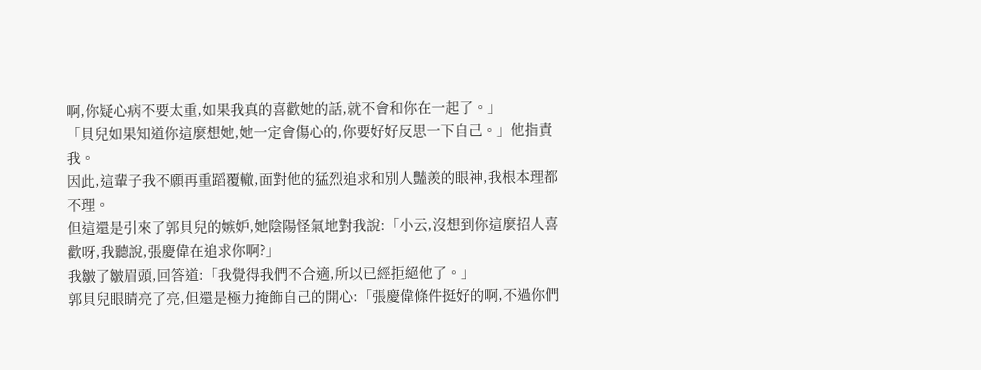啊,你疑心病不要太重,如果我真的喜歡她的話,就不會和你在一起了。」
「貝兒如果知道你這麼想她,她一定會傷心的,你要好好反思一下自己。」他指責我。
因此,這輩子我不願再重蹈覆轍,面對他的猛烈追求和別人豔羨的眼神,我根本理都不理。
但這還是引來了郭貝兒的嫉妒,她陰陽怪氣地對我說:「小云,沒想到你這麼招人喜歡呀,我聽說,張慶偉在追求你啊?」
我皺了皺眉頭,回答道:「我覺得我們不合適,所以已經拒絕他了。」
郭貝兒眼睛亮了亮,但還是極力掩飾自己的開心:「張慶偉條件挺好的啊,不過你們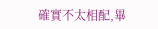確實不太相配,畢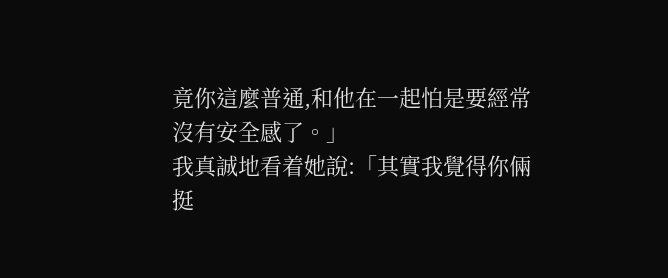竟你這麼普通,和他在一起怕是要經常沒有安全感了。」
我真誠地看着她說:「其實我覺得你倆挺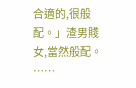合適的,很般配。」渣男賤女,當然般配。
……